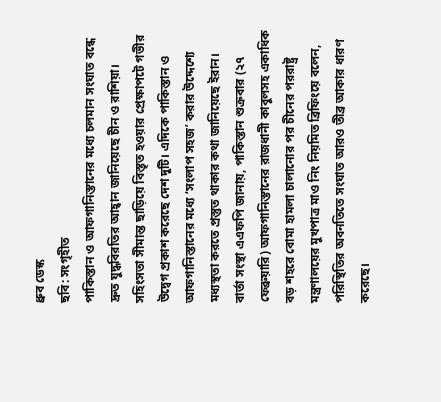ধ্রুব ডেস্ক
ছবি: সংগৃহীত
পাকিস্তান ও আফগানিস্তানের মধ্যে চলমান সংঘাত বন্ধে দ্রুত যুদ্ধবিরতির আহ্বান জানিয়েছে চীন ও রাশিয়া। সহিংসতা সীমান্ত ছাড়িয়ে বিস্তৃত হওয়ার প্রেক্ষাপটে গভীর উদ্বেগ প্রকাশ করেছে দেশ দুটি। এদিকে পাকিস্তান ও আফগানিস্তানের মধ্যে ‘সংলাপ সহজ’ করার উদ্দেশ্যে মধ্যস্থতা করতে প্রস্তুত থাকার কথা জানিয়েছে ইরান।
বার্তা সংস্থা এএফপি জানায়, পাকিস্তান শুক্রবার (২৭ ফেব্রুয়ারি) আফগানিস্তানের রাজধানী কাবুলসহ একাধিক বড় শহরে বোমা হামলা চালানোর পর চীনের পররাষ্ট্র মন্ত্রণালয়ের মুখপাত্র মাও নিং নিয়মিত ব্রিফিংয়ে বলেন, পরিস্থিতির অবনতিতে সংঘাত আরও তীব্র আকার ধারণ করেছে।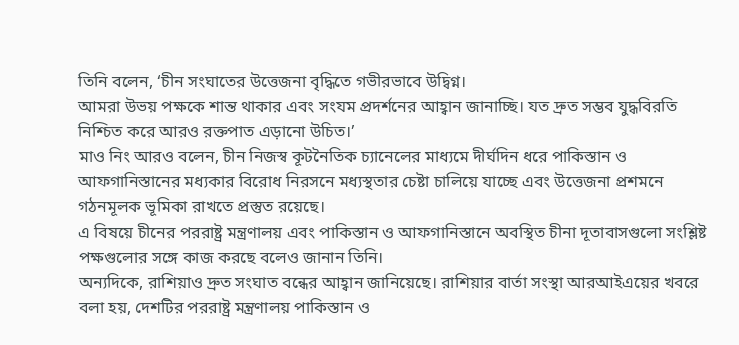তিনি বলেন, ‘চীন সংঘাতের উত্তেজনা বৃদ্ধিতে গভীরভাবে উদ্বিগ্ন।
আমরা উভয় পক্ষকে শান্ত থাকার এবং সংযম প্রদর্শনের আহ্বান জানাচ্ছি। যত দ্রুত সম্ভব যুদ্ধবিরতি নিশ্চিত করে আরও রক্তপাত এড়ানো উচিত।’
মাও নিং আরও বলেন, চীন নিজস্ব কূটনৈতিক চ্যানেলের মাধ্যমে দীর্ঘদিন ধরে পাকিস্তান ও আফগানিস্তানের মধ্যকার বিরোধ নিরসনে মধ্যস্থতার চেষ্টা চালিয়ে যাচ্ছে এবং উত্তেজনা প্রশমনে গঠনমূলক ভূমিকা রাখতে প্রস্তুত রয়েছে।
এ বিষয়ে চীনের পররাষ্ট্র মন্ত্রণালয় এবং পাকিস্তান ও আফগানিস্তানে অবস্থিত চীনা দূতাবাসগুলো সংশ্লিষ্ট পক্ষগুলোর সঙ্গে কাজ করছে বলেও জানান তিনি।
অন্যদিকে, রাশিয়াও দ্রুত সংঘাত বন্ধের আহ্বান জানিয়েছে। রাশিয়ার বার্তা সংস্থা আরআইএয়ের খবরে বলা হয়, দেশটির পররাষ্ট্র মন্ত্রণালয় পাকিস্তান ও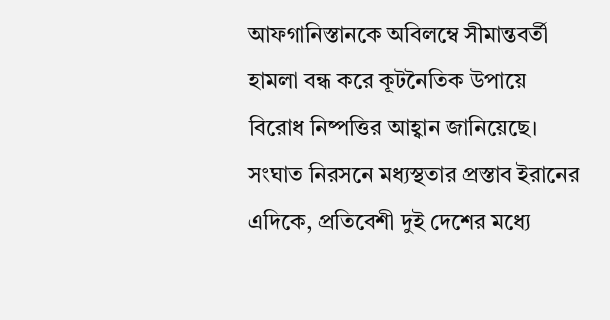আফগানিস্তানকে অবিলম্বে সীমান্তবর্তী হামলা বন্ধ করে কূটনৈতিক উপায়ে বিরোধ নিষ্পত্তির আহ্বান জানিয়েছে।
সংঘাত নিরসনে মধ্যস্থতার প্রস্তাব ইরানের
এদিকে, প্রতিবেশী দুই দেশের মধ্যে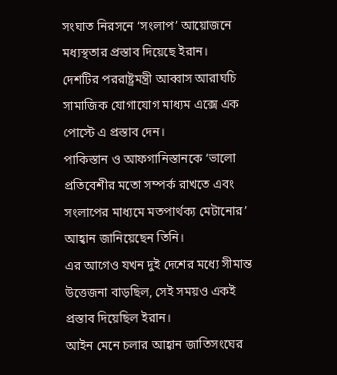সংঘাত নিরসনে ‘সংলাপ’ আয়োজনে মধ্যস্থতার প্রস্তাব দিয়েছে ইরান।
দেশটির পররাষ্ট্রমন্ত্রী আব্বাস আরাঘচি সামাজিক যোগাযোগ মাধ্যম এক্সে এক পোস্টে এ প্রস্তাব দেন।
পাকিস্তান ও আফগানিস্তানকে ‘ভালো প্রতিবেশীর মতো সম্পর্ক রাখতে এবং সংলাপের মাধ্যমে মতপার্থক্য মেটানোর’ আহ্বান জানিয়েছেন তিনি।
এর আগেও যখন দুই দেশের মধ্যে সীমান্ত উত্তেজনা বাড়ছিল, সেই সময়ও একই প্রস্তাব দিয়েছিল ইরান।
আইন মেনে চলার আহ্বান জাতিসংঘের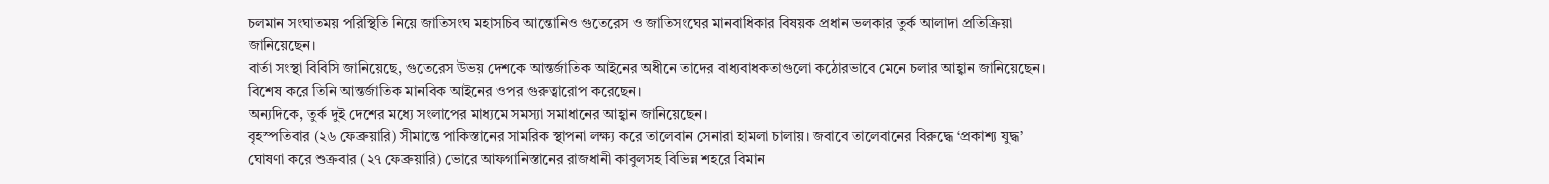চলমান সংঘাতময় পরিস্থিতি নিয়ে জাতিসংঘ মহাসচিব আন্তোনিও গুতেরেস ও জাতিসংঘের মানবাধিকার বিষয়ক প্রধান ভলকার তুর্ক আলাদা প্রতিক্রিয়া জানিয়েছেন।
বার্তা সংস্থা বিবিসি জানিয়েছে, গুতেরেস উভয় দেশকে আন্তর্জাতিক আইনের অধীনে তাদের বাধ্যবাধকতাগুলো কঠোরভাবে মেনে চলার আহ্বান জানিয়েছেন। বিশেষ করে তিনি আন্তর্জাতিক মানবিক আইনের ওপর গুরুত্বারোপ করেছেন।
অন্যদিকে, তুর্ক দুই দেশের মধ্যে সংলাপের মাধ্যমে সমস্যা সমাধানের আহ্বান জানিয়েছেন।
বৃহস্পতিবার (২৬ ফেব্রুয়ারি) সীমান্তে পাকিস্তানের সামরিক স্থাপনা লক্ষ্য করে তালেবান সেনারা হামলা চালায়। জবাবে তালেবানের বিরুদ্ধে ‘প্রকাশ্য যুদ্ধ’ ঘোষণা করে শুক্রবার (২৭ ফেব্রুয়ারি) ভোরে আফগানিস্তানের রাজধানী কাবুলসহ বিভিন্ন শহরে বিমান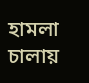হামলা চালায়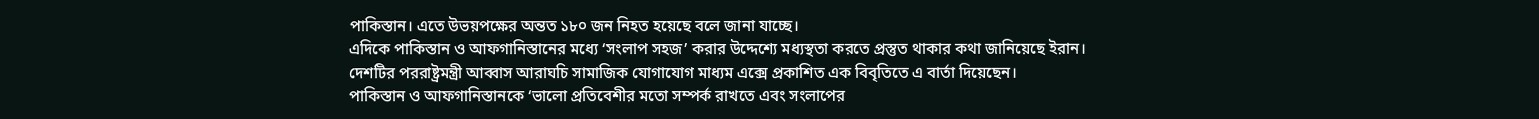পাকিস্তান। এতে উভয়পক্ষের অন্তত ১৮০ জন নিহত হয়েছে বলে জানা যাচ্ছে।
এদিকে পাকিস্তান ও আফগানিস্তানের মধ্যে ‘সংলাপ সহজ’ করার উদ্দেশ্যে মধ্যস্থতা করতে প্রস্তুত থাকার কথা জানিয়েছে ইরান।
দেশটির পররাষ্ট্রমন্ত্রী আব্বাস আরাঘচি সামাজিক যোগাযোগ মাধ্যম এক্সে প্রকাশিত এক বিবৃতিতে এ বার্তা দিয়েছেন।
পাকিস্তান ও আফগানিস্তানকে ‘ভালো প্রতিবেশীর মতো সম্পর্ক রাখতে এবং সংলাপের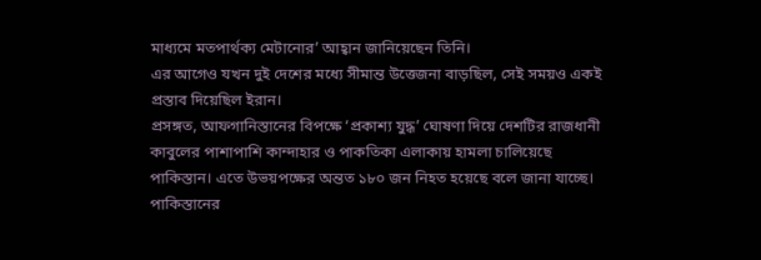মাধ্যমে মতপার্থক্য মেটানোর’ আহ্বান জানিয়েছেন তিনি।
এর আগেও যখন দুই দেশের মধ্যে সীমান্ত উত্তেজনা বাড়ছিল, সেই সময়ও একই প্রস্তাব দিয়েছিল ইরান।
প্রসঙ্গত, আফগানিস্তানের বিপক্ষে ‘প্রকাশ্য যুদ্ধ’ ঘোষণা দিয়ে দেশটির রাজধানী কাবুলের পাশাপাশি কান্দাহার ও পাকতিকা এলাকায় হামলা চালিয়েছে পাকিস্তান। এতে উভয়পক্ষের অন্তত ১৮০ জন নিহত হয়েছে বলে জানা যাচ্ছে।
পাকিস্তানের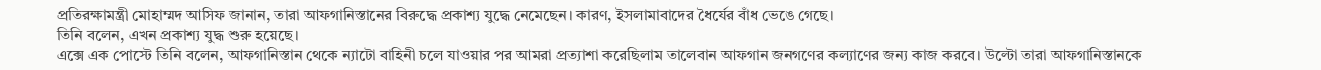প্রতিরক্ষামন্ত্রী মোহাম্মদ আসিফ জানান, তারা আফগানিস্তানের বিরুদ্ধে প্রকাশ্য যুদ্ধে নেমেছেন। কারণ, ইসলামাবাদের ধৈর্যের বাঁধ ভেঙে গেছে।
তিনি বলেন, এখন প্রকাশ্য যুদ্ধ শুরু হয়েছে।
এক্সে এক পোস্টে তিনি বলেন, আফগানিস্তান থেকে ন্যাটো বাহিনী চলে যাওয়ার পর আমরা প্রত্যাশা করেছিলাম তালেবান আফগান জনগণের কল্যাণের জন্য কাজ করবে। উল্টো তারা আফগানিস্তানকে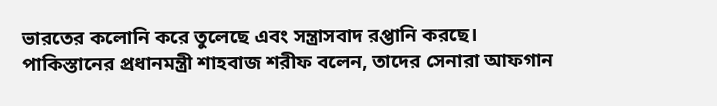ভারতের কলোনি করে তুলেছে এবং সন্ত্রাসবাদ রপ্তানি করছে।
পাকিস্তানের প্রধানমন্ত্রী শাহবাজ শরীফ বলেন, তাদের সেনারা আফগান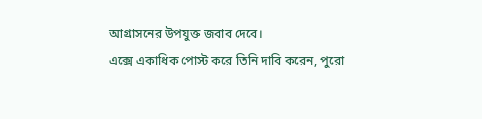আগ্রাসনের উপযুক্ত জবাব দেবে।
এক্সে একাধিক পোস্ট করে তিনি দাবি করেন, পুরো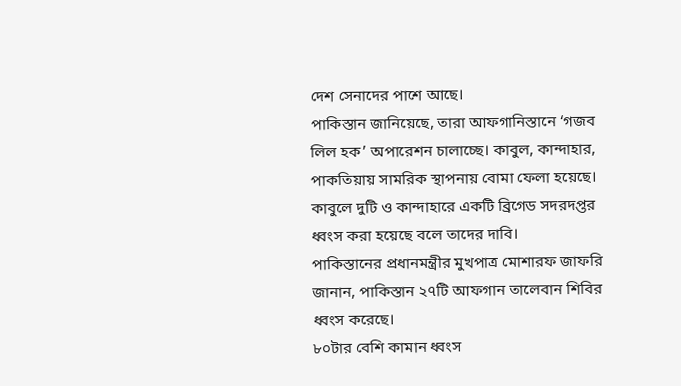দেশ সেনাদের পাশে আছে।
পাকিস্তান জানিয়েছে, তারা আফগানিস্তানে ‘গজব লিল হক’ অপারেশন চালাচ্ছে। কাবুল, কান্দাহার, পাকতিয়ায় সামরিক স্থাপনায় বোমা ফেলা হয়েছে। কাবুলে দুটি ও কান্দাহারে একটি ব্রিগেড সদরদপ্তর ধ্বংস করা হয়েছে বলে তাদের দাবি।
পাকিস্তানের প্রধানমন্ত্রীর মুখপাত্র মোশারফ জাফরি জানান, পাকিস্তান ২৭টি আফগান তালেবান শিবির ধ্বংস করেছে।
৮০টার বেশি কামান ধ্বংস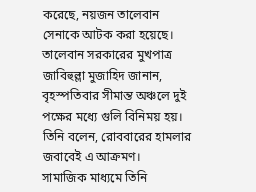করেছে, নয়জন তালেবান সেনাকে আটক করা হয়েছে।
তালেবান সরকারের মুখপাত্র জাবিহুল্লা মুজাহিদ জানান, বৃহস্পতিবার সীমান্ত অঞ্চলে দুই পক্ষের মধ্যে গুলি বিনিময় হয়। তিনি বলেন, রোববারের হামলার জবাবেই এ আক্রমণ।
সামাজিক মাধ্যমে তিনি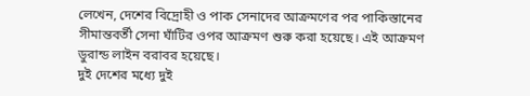লেখেন, দেশের বিদ্রোহী ও পাক সেনাদের আক্রমণের পর পাকিস্তানের সীমান্তবর্তী সেনা ঘাঁটির ওপর আক্রমণ শুরু করা হয়েছে। এই আক্রমণ ডুরান্ড লাইন বরাবর হয়েছে।
দুই দেশের মধ্যে দুই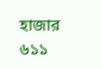হাজার ৬১১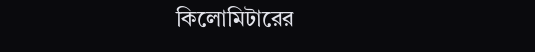কিলোমিটারের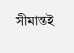সীমান্তই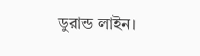ডুরান্ড লাইন।